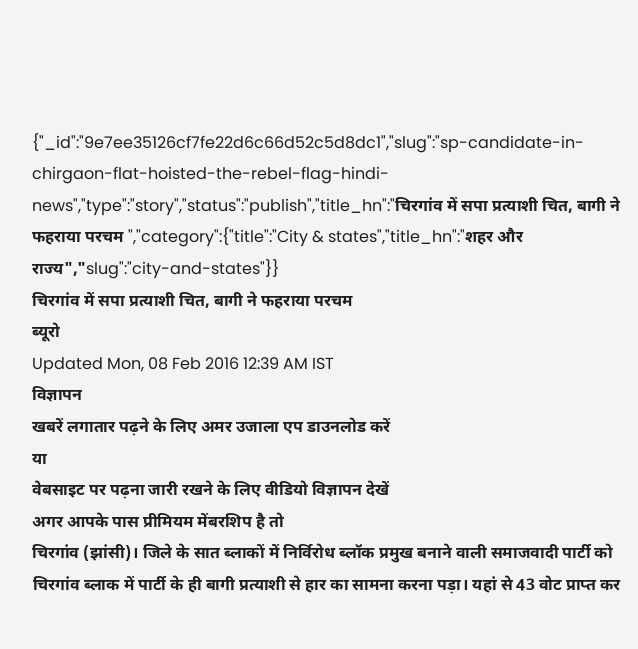{"_id":"9e7ee35126cf7fe22d6c66d52c5d8dc1","slug":"sp-candidate-in-chirgaon-flat-hoisted-the-rebel-flag-hindi-news","type":"story","status":"publish","title_hn":"चिरगांव में सपा प्रत्याशी चित, बागी ने फहराया परचम ","category":{"title":"City & states","title_hn":"शहर और राज्य","slug":"city-and-states"}}
चिरगांव में सपा प्रत्याशी चित, बागी ने फहराया परचम
ब्यूरो
Updated Mon, 08 Feb 2016 12:39 AM IST
विज्ञापन
खबरें लगातार पढ़ने के लिए अमर उजाला एप डाउनलोड करें
या
वेबसाइट पर पढ़ना जारी रखने के लिए वीडियो विज्ञापन देखें
अगर आपके पास प्रीमियम मेंबरशिप है तो
चिरगांव (झांसी)। जिले के सात ब्लाकों में निर्विरोध ब्लॉक प्रमुख बनाने वाली समाजवादी पार्टी को चिरगांव ब्लाक में पार्टी के ही बागी प्रत्याशी से हार का सामना करना पड़ा। यहां से 43 वोट प्राप्त कर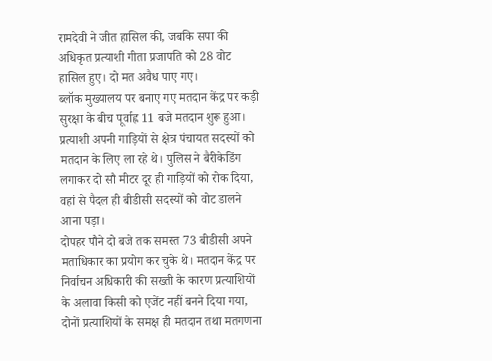रामदेवी ने जीत हासिल की, जबकि सपा की अधिकृत प्रत्याशी गीता प्रजापति को 28 वोट हासिल हुए। दो मत अवैध पाए गए।
ब्लॉक मुख्यालय पर बनाए गए मतदान केंद्र पर कड़ी सुरक्षा के बीच पूर्वाह्न 11 बजे मतदान शुरू हुआ। प्रत्याशी अपनी गाड़ियों से क्षेत्र पंचायत सदस्यों को मतदान के लिए ला रहे थे। पुलिस ने बैरीकेडिंग लगाकर दो सौ मीटर दूर ही गाड़ियों को रोक दिया, वहां से पैदल ही बीडीसी सदस्यों को वोट डालने आना पड़ा।
दोपहर पौने दो बजे तक समस्त 73 बीडीसी अपने मताधिकार का प्रयोग कर चुके थे। मतदान केंद्र पर निर्वाचन अधिकारी की सख्ती के कारण प्रत्याशियों के अलावा किसी को एजेंट नहीं बनने दिया गया, दोनों प्रत्याशियों के समक्ष ही मतदान तथा मतगणना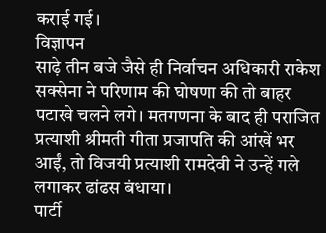कराई गई।
विज्ञापन
साढ़े तीन बजे जैसे ही निर्वाचन अधिकारी राकेश सक्सेना ने परिणाम की घोषणा की तो बाहर पटाखे चलने लगे। मतगणना के बाद ही पराजित प्रत्याशी श्रीमती गीता प्रजापति की आंखें भर आईं, तो विजयी प्रत्याशी रामदेवी ने उन्हें गले लगाकर ढांढस बंधाया।
पार्टी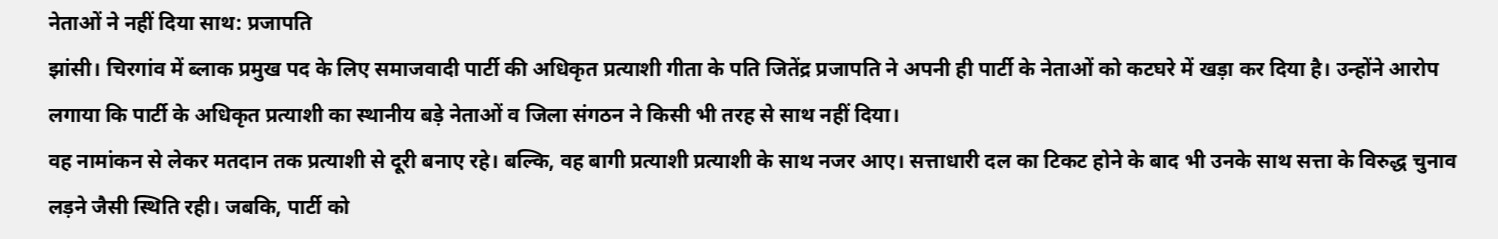नेताओं ने नहीं दिया साथ: प्रजापति
झांसी। चिरगांव में ब्लाक प्रमुख पद के लिए समाजवादी पार्टी की अधिकृत प्रत्याशी गीता के पति जितेंद्र प्रजापति ने अपनी ही पार्टी के नेताओं को कटघरे में खड़ा कर दिया है। उन्होंने आरोप लगाया कि पार्टी के अधिकृत प्रत्याशी का स्थानीय बड़े नेताओं व जिला संगठन ने किसी भी तरह से साथ नहीं दिया।
वह नामांकन से लेकर मतदान तक प्रत्याशी से दूरी बनाए रहे। बल्कि, वह बागी प्रत्याशी प्रत्याशी के साथ नजर आए। सत्ताधारी दल का टिकट होने के बाद भी उनके साथ सत्ता के विरुद्ध चुनाव लड़ने जैसी स्थिति रही। जबकि, पार्टी को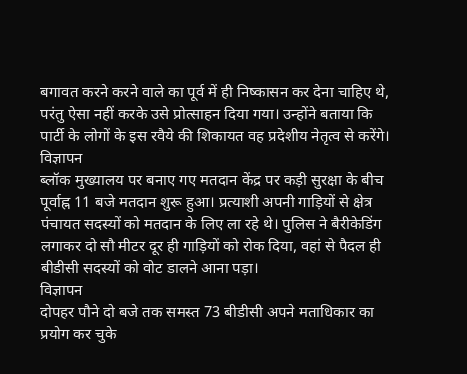बगावत करने करने वाले का पूर्व में ही निष्कासन कर देना चाहिए थे, परंतु ऐसा नहीं करके उसे प्रोत्साहन दिया गया। उन्होंने बताया कि पार्टी के लोगों के इस रवैये की शिकायत वह प्रदेशीय नेतृत्व से करेंगे।
विज्ञापन
ब्लॉक मुख्यालय पर बनाए गए मतदान केंद्र पर कड़ी सुरक्षा के बीच पूर्वाह्न 11 बजे मतदान शुरू हुआ। प्रत्याशी अपनी गाड़ियों से क्षेत्र पंचायत सदस्यों को मतदान के लिए ला रहे थे। पुलिस ने बैरीकेडिंग लगाकर दो सौ मीटर दूर ही गाड़ियों को रोक दिया, वहां से पैदल ही बीडीसी सदस्यों को वोट डालने आना पड़ा।
विज्ञापन
दोपहर पौने दो बजे तक समस्त 73 बीडीसी अपने मताधिकार का प्रयोग कर चुके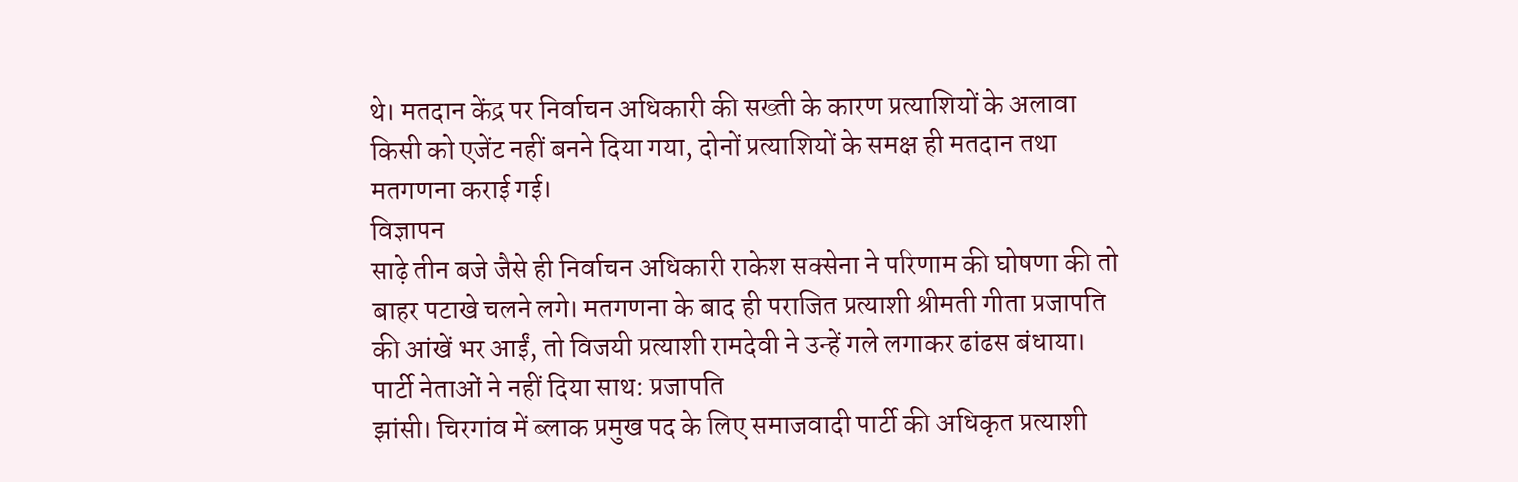थे। मतदान केंद्र पर निर्वाचन अधिकारी की सख्ती के कारण प्रत्याशियों के अलावा किसी को एजेंट नहीं बनने दिया गया, दोनों प्रत्याशियों के समक्ष ही मतदान तथा मतगणना कराई गई।
विज्ञापन
साढ़े तीन बजे जैसे ही निर्वाचन अधिकारी राकेश सक्सेना ने परिणाम की घोषणा की तो बाहर पटाखे चलने लगे। मतगणना के बाद ही पराजित प्रत्याशी श्रीमती गीता प्रजापति की आंखें भर आईं, तो विजयी प्रत्याशी रामदेवी ने उन्हें गले लगाकर ढांढस बंधाया।
पार्टी नेताओं ने नहीं दिया साथ: प्रजापति
झांसी। चिरगांव में ब्लाक प्रमुख पद के लिए समाजवादी पार्टी की अधिकृत प्रत्याशी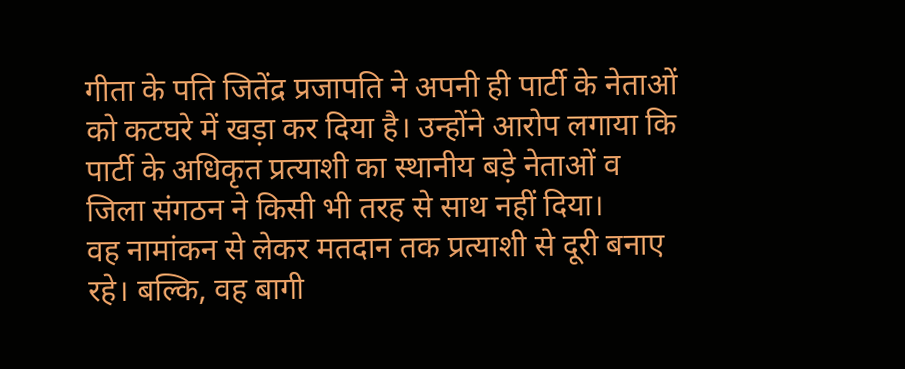गीता के पति जितेंद्र प्रजापति ने अपनी ही पार्टी के नेताओं को कटघरे में खड़ा कर दिया है। उन्होंने आरोप लगाया कि पार्टी के अधिकृत प्रत्याशी का स्थानीय बड़े नेताओं व जिला संगठन ने किसी भी तरह से साथ नहीं दिया।
वह नामांकन से लेकर मतदान तक प्रत्याशी से दूरी बनाए रहे। बल्कि, वह बागी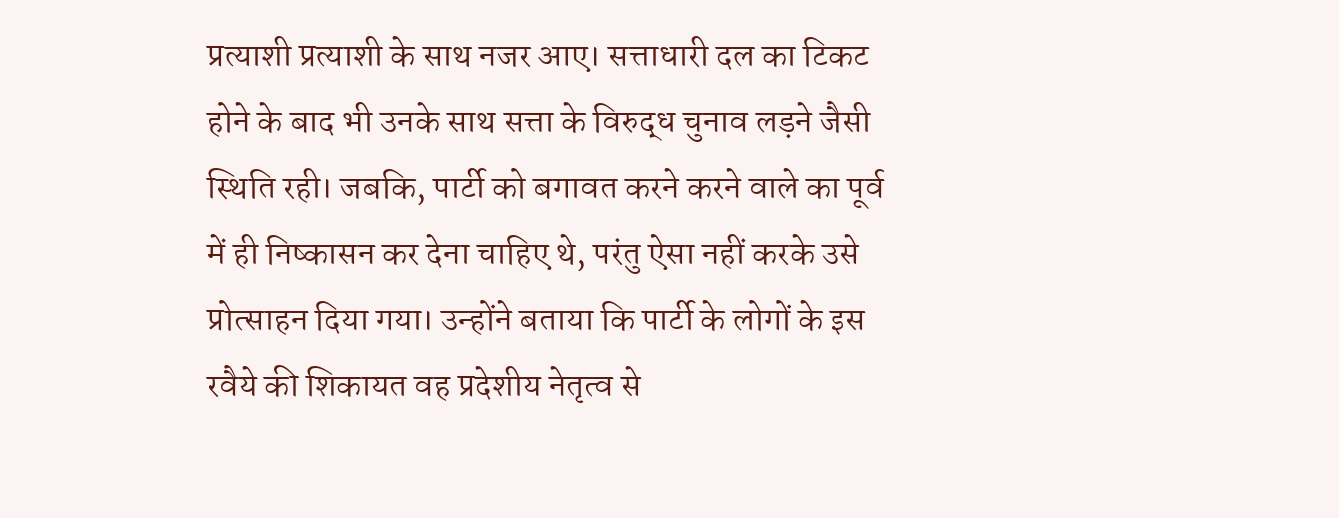प्रत्याशी प्रत्याशी के साथ नजर आए। सत्ताधारी दल का टिकट होने के बाद भी उनके साथ सत्ता के विरुद्ध चुनाव लड़ने जैसी स्थिति रही। जबकि, पार्टी को बगावत करने करने वाले का पूर्व में ही निष्कासन कर देना चाहिए थे, परंतु ऐसा नहीं करके उसे प्रोत्साहन दिया गया। उन्होंने बताया कि पार्टी के लोगों के इस रवैये की शिकायत वह प्रदेशीय नेतृत्व से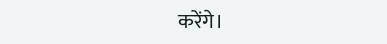करेंगे।